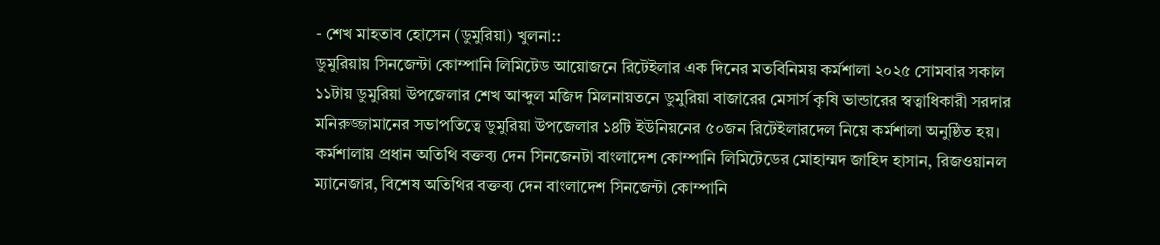- শেখ মাহতাব হোসেন (ডুমুরিয়া) খুলনা::
ডুমুরিয়ায় সিনজেন্টা কোম্পানি লিমিটেড আয়োজনে রিটেইলার এক দিনের মতবিনিময় কর্মশালা ২০২৫ সোমবার সকাল ১১টায় ডুমুরিয়া উপজেলার শেখ আব্দুল মজিদ মিলনায়তনে ডুমুরিয়া বাজারের মেসার্স কৃষি ভান্ডারের স্বত্বাধিকারী সরদার মনিরুজ্জামানের সভাপতিত্বে ডুমুরিয়া উপজেলার ১৪টি ইউনিয়নের ৫০জন রিটেইলারদেল নিয়ে কর্মশালা অনুষ্ঠিত হয়।
কর্মশালায় প্রধান অতিথি বক্তব্য দেন সিনজেনটা বাংলাদেশ কোম্পানি লিমিটেডের মোহাম্মদ জাহিদ হাসান, রিজওয়ানল ম্যানেজার, বিশেষ অতিথির বক্তব্য দেন বাংলাদেশ সিনজেন্টা কোম্পানি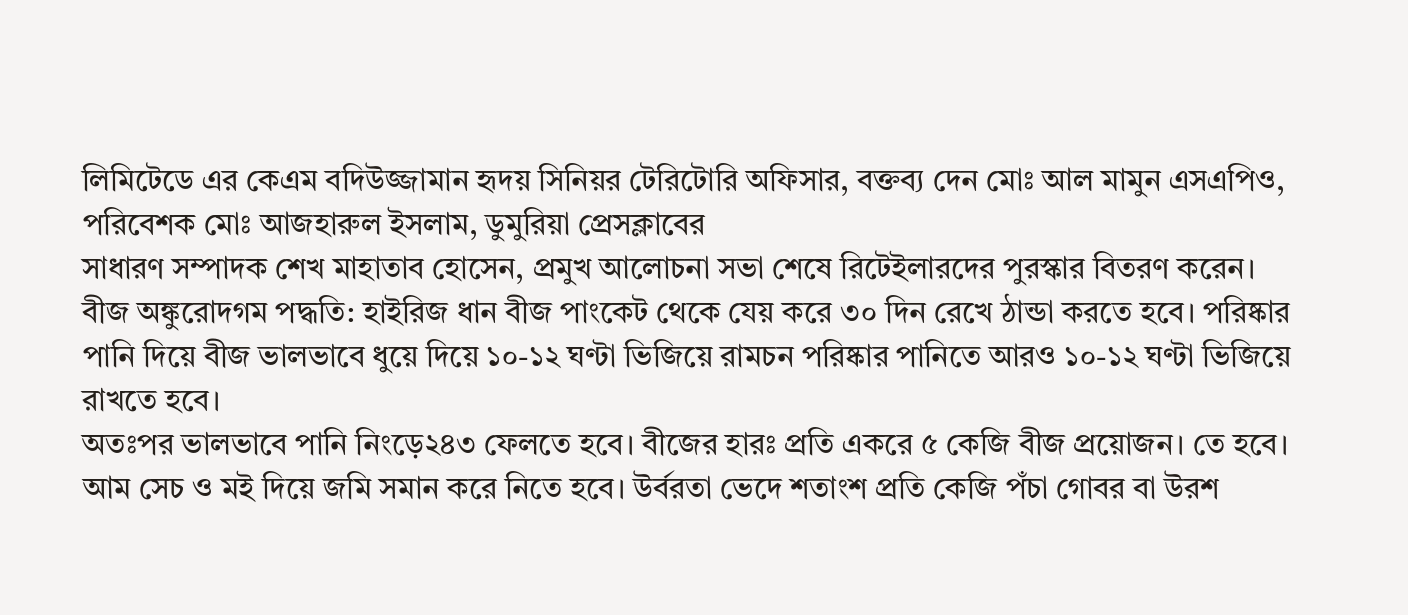লিমিটেডে এর কেএম বদিউজ্জামান হৃদয় সিনিয়র টেরিটোরি অফিসার, বক্তব্য দেন মোঃ আল মামুন এসএপিও, পরিবেশক মোঃ আজহারুল ইসলাম, ডুমুরিয়া প্রেসক্লাবের
সাধারণ সম্পাদক শেখ মাহাতাব হোসেন, প্রমুখ আলোচনা সভা শেষে রিটেইলারদের পুরস্কার বিতরণ করেন।
বীজ অঙ্কুরোদগম পদ্ধতি: হাইরিজ ধান বীজ পাংকেট থেকে যেয় করে ৩০ দিন রেখে ঠান্ডা করতে হবে। পরিষ্কার পানি দিয়ে বীজ ভালভাবে ধুয়ে দিয়ে ১০-১২ ঘণ্টা ভিজিয়ে রামচন পরিষ্কার পানিতে আরও ১০-১২ ঘণ্টা ভিজিয়ে রাখতে হবে।
অতঃপর ভালভাবে পানি নিংড়ে২৪৩ ফেলতে হবে। বীজের হারঃ প্রতি একরে ৫ কেজি বীজ প্রয়োজন। তে হবে। আম সেচ ও মই দিয়ে জমি সমান করে নিতে হবে। উর্বরতা ভেদে শতাংশ প্রতি কেজি পঁচা গোবর বা উরশ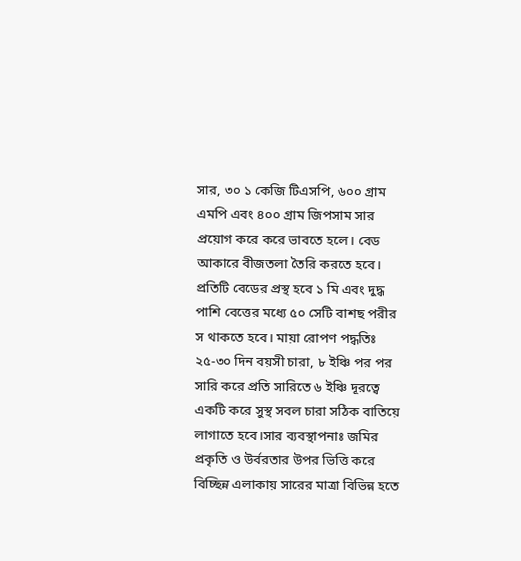সার, ৩০ ১ কেজি টিএসপি, ৬০০ গ্রাম এমপি এবং ৪০০ গ্রাম জিপসাম সার প্রয়োগ করে করে ভাবতে হলে। বেড আকারে বীজতলা তৈরি করতে হবে। প্রতিটি বেডের প্রস্থ হবে ১ মি এবং দুদ্ধ পাশি বেত্তের মধ্যে ৫০ সেটি বাশছ পরীর স থাকতে হবে। মায়া রোপণ পদ্ধতিঃ ২৫-৩০ দিন বয়সী চারা, ৮ ইঞ্চি পর পর সারি করে প্রতি সারিতে ৬ ইঞ্চি দূরত্বে একটি করে সুস্থ সবল চারা সঠিক বাতিয়ে লাগাতে হবে।সার ব্যবস্থাপনাঃ জমির প্রকৃতি ও উর্বরতার উপর ভিত্তি করে বিচ্ছিন্ন এলাকায় সারের মাত্রা বিভিন্ন হতে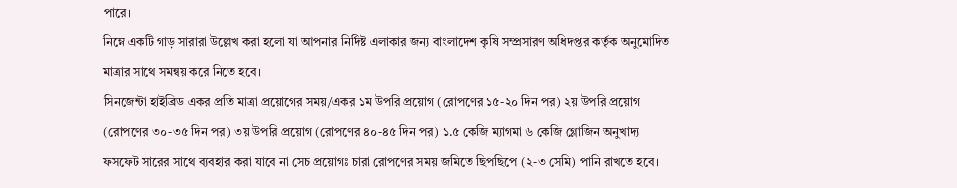পারে।
নিম্নে একটি গাড় সারারা উল্লেখ করা হলো যা আপনার নির্দিষ্ট এলাকার জন্য বাংলাদেশ কৃষি সম্প্রসারণ অধিদপ্তর কর্তৃক অনুমোদিত মাত্রার সাথে সমন্বয় করে নিতে হবে।
সিনজেন্টা হাইব্রিড একর প্রতি মাত্রা প্রয়োগের সময়/একর ১ম উপরি প্রয়োগ (রোপণের ১৫-২০ দিন পর) ২য় উপরি প্রয়োগ (রোপণের ৩০-৩৫ দিন পর) ৩য় উপরি প্রয়োগ (রোপণের ৪০-৪৫ দিন পর) ১.৫ কেজি ম্যাগমা ৬ কেজি গ্লোজিন অনুখাদ্য ফসফেট সারের সাথে ব্যবহার করা যাবে না সেচ প্রয়োগঃ চারা রোপণের সময় জমিতে ছিপছিপে (২-৩ সেমি) পানি রাখতে হবে।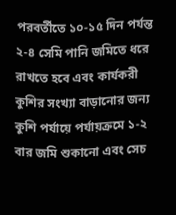পরবর্তীতে ১০-১৫ দিন পর্যন্ত ২-৪ সেমি পানি জমিতে ধরে রাখতে হবে এবং কার্যকরী কুশির সংখ্যা বাড়ানোর জন্য কুশি পর্যায়ে পর্যায়ক্রমে ১-২ বার জমি শুকানো এবং সেচ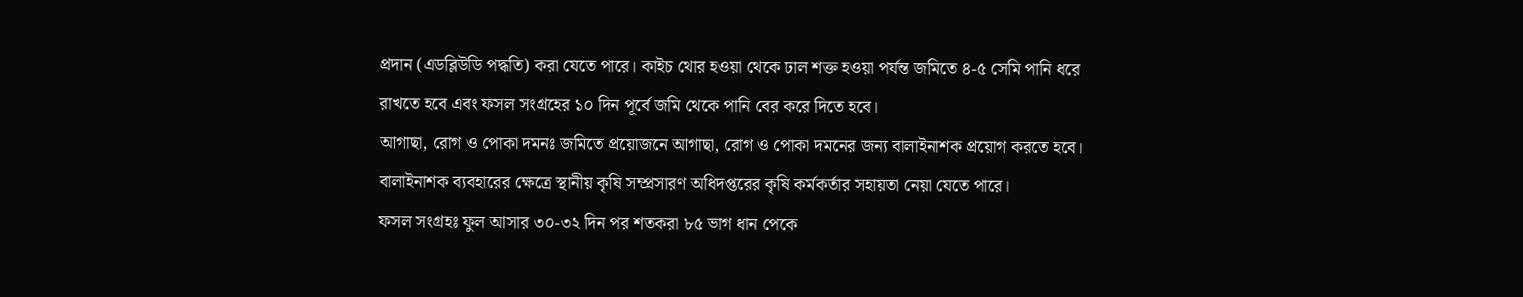প্রদান (এডব্লিউডি পদ্ধতি) করা যেতে পারে। কাইচ থোর হওয়া থেকে ঢাল শক্ত হওয়া পর্যন্ত জমিতে ৪-৫ সেমি পানি ধরে রাখতে হবে এবং ফসল সংগ্রহের ১০ দিন পূর্বে জমি থেকে পানি বের করে দিতে হবে।
আগাছা, রোগ ও পোকা দমনঃ জমিতে প্রয়োজনে আগাছা, রোগ ও পোকা দমনের জন্য বালাইনাশক প্রয়োগ করতে হবে। বালাইনাশক ব্যবহারের ক্ষেত্রে স্থানীয় কৃষি সম্প্রসারণ অধিদপ্তরের কৃষি কর্মকর্তার সহায়তা নেয়া যেতে পারে।
ফসল সংগ্রহঃ ফুল আসার ৩০-৩২ দিন পর শতকরা ৮৫ ভাগ ধান পেকে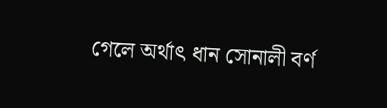গেলে অর্থাৎ ধান সোনালী বর্ণ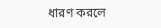ধারণ করলে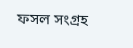ফসল সংগ্রহ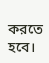করতে হবে।